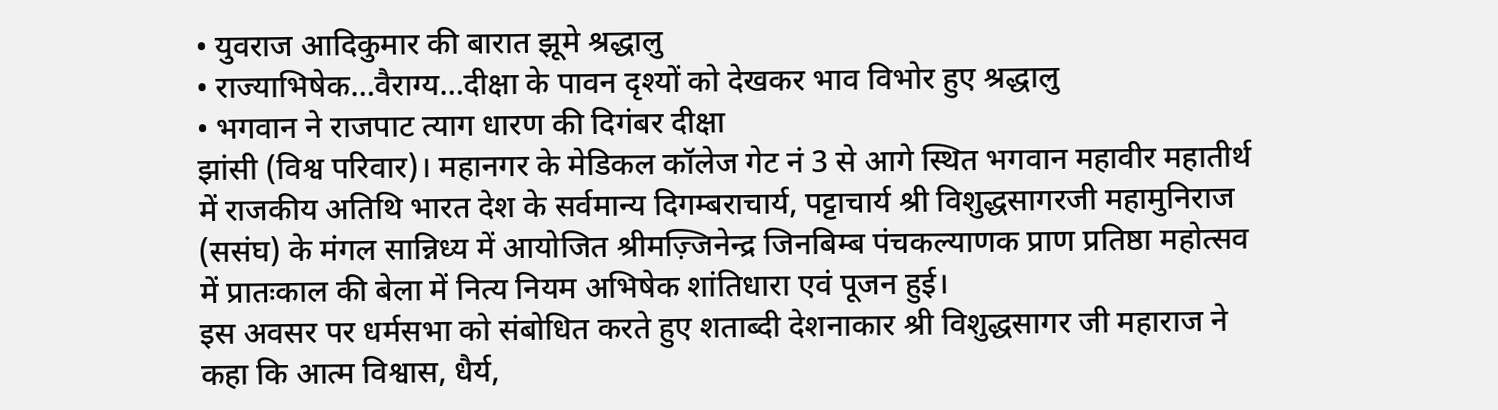• युवराज आदिकुमार की बारात झूमे श्रद्धालु
• राज्याभिषेक…वैराग्य…दीक्षा के पावन दृश्यों को देखकर भाव विभोर हुए श्रद्धालु
• भगवान ने राजपाट त्याग धारण की दिगंबर दीक्षा
झांसी (विश्व परिवार)। महानगर के मेडिकल कॉलेज गेट नं 3 से आगे स्थित भगवान महावीर महातीर्थ में राजकीय अतिथि भारत देश के सर्वमान्य दिगम्बराचार्य, पट्टाचार्य श्री विशुद्धसागरजी महामुनिराज (ससंघ) के मंगल सान्निध्य में आयोजित श्रीमज़्जिनेन्द्र जिनबिम्ब पंचकल्याणक प्राण प्रतिष्ठा महोत्सव में प्रातःकाल की बेला में नित्य नियम अभिषेक शांतिधारा एवं पूजन हुई।
इस अवसर पर धर्मसभा को संबोधित करते हुए शताब्दी देशनाकार श्री विशुद्धसागर जी महाराज ने कहा कि आत्म विश्वास, धैर्य,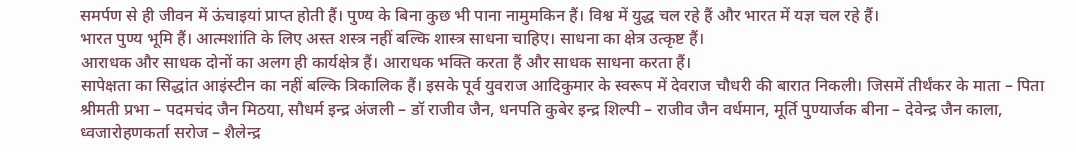समर्पण से ही जीवन में ऊंचाइयां प्राप्त होती हैं। पुण्य के बिना कुछ भी पाना नामुमकिन हैं। विश्व में युद्ध चल रहे हैं और भारत में यज्ञ चल रहे हैं।
भारत पुण्य भूमि हैं। आत्मशांति के लिए अस्त शस्त्र नहीं बल्कि शास्त्र साधना चाहिए। साधना का क्षेत्र उत्कृष्ट हैं।
आराधक और साधक दोनों का अलग ही कार्यक्षेत्र हैं। आराधक भक्ति करता हैं और साधक साधना करता हैं।
सापेक्षता का सिद्धांत आइंस्टीन का नहीं बल्कि त्रिकालिक हैं। इसके पूर्व युवराज आदिकुमार के स्वरूप में देवराज चौधरी की बारात निकली। जिसमें तीर्थंकर के माता – पिता श्रीमती प्रभा – पदमचंद जैन मिठया, सौधर्म इन्द्र अंजली – डॉ राजीव जैन, धनपति कुबेर इन्द्र शिल्पी – राजीव जैन वर्धमान, मूर्ति पुण्यार्जक बीना – देवेन्द्र जैन काला, ध्वजारोहणकर्ता सरोज – शैलेन्द्र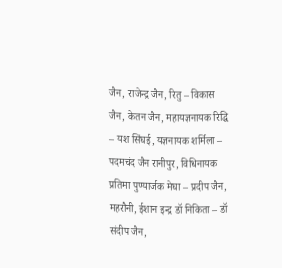जैन, राजेन्द्र जैन, रितु – विकास जैन, केतन जैन, महायज्ञनायक रिद्धि – यश सिंघई, यज्ञनायक शर्मिला – पदमचंद जैन रानीपुर, विधिनायक प्रतिमा पुण्यार्जक मेघा – प्रदीप जैन, महरौनी, ईशान इन्द्र डॉ निकिता – डॉ संदीप जैन,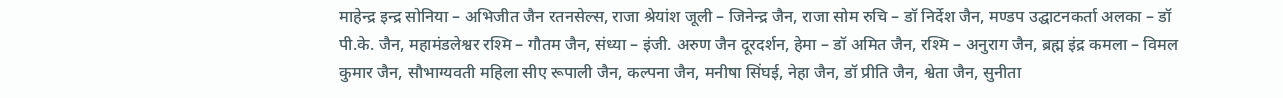माहेन्द्र इन्द्र सोनिया – अभिजीत जैन रतनसेल्स, राजा श्रेयांश जूली – जिनेन्द्र जैन, राजा सोम रुचि – डॉ निर्देश जैन, मण्डप उद्घाटनकर्ता अलका – डॉ पी.के. जैन, महामंडलेश्वर रश्मि – गौतम जैन, संध्या – इंजी. अरुण जैन दूरदर्शन, हेमा – डॉ अमित जैन, रश्मि – अनुराग जैन, ब्रह्म इंद्र कमला – विमल कुमार जैन, सौभाग्यवती महिला सीए रूपाली जैन, कल्पना जैन, मनीषा सिंघई, नेहा जैन, डॉ प्रीति जैन, श्वेता जैन, सुनीता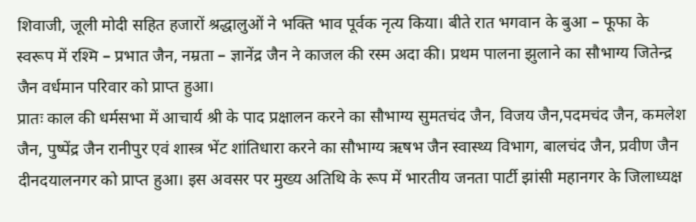शिवाजी, जूली मोदी सहित हजारों श्रद्धालुओं ने भक्ति भाव पूर्वक नृत्य किया। बीते रात भगवान के बुआ – फूफा के स्वरूप में रश्मि – प्रभात जैन, नम्रता – ज्ञानेंद्र जैन ने काजल की रस्म अदा की। प्रथम पालना झुलाने का सौभाग्य जितेन्द्र जैन वर्धमान परिवार को प्राप्त हुआ।
प्रातः काल की धर्मसभा में आचार्य श्री के पाद प्रक्षालन करने का सौभाग्य सुमतचंद जैन, विजय जैन,पदमचंद जैन, कमलेश जैन, पुष्पेंद्र जैन रानीपुर एवं शास्त्र भेंट शांतिधारा करने का सौभाग्य ऋषभ जैन स्वास्थ्य विभाग, बालचंद जैन, प्रवीण जैन दीनदयालनगर को प्राप्त हुआ। इस अवसर पर मुख्य अतिथि के रूप में भारतीय जनता पार्टी झांसी महानगर के जिलाध्यक्ष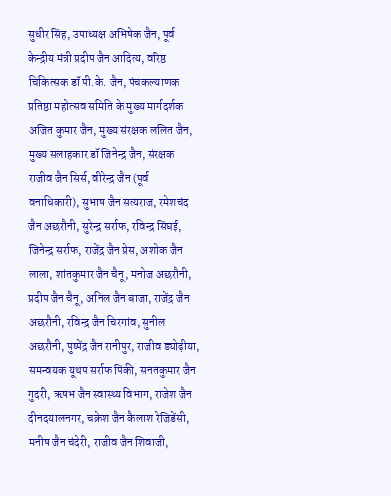सुधीर सिंह, उपाध्यक्ष अभिषेक जैन, पूर्व केन्द्रीय मंत्री प्रदीप जैन आदित्य, वरिष्ठ चिकित्सक डॉ पी.के. जैन, पंचकल्याणक प्रतिष्ठा महोत्सव समिति के मुख्य मार्गदर्शक अजित कुमार जैन, मुख्य संरक्षक ललित जैन, मुख्य सलाहकार डॉ जिनेन्द्र जैन, संरक्षक राजीव जैन सिर्स, वीरेन्द्र जैन (पूर्व वनाधिकारी), सुभाष जैन सत्यराज, रमेशचंद जैन अछरौनी, सुरेन्द्र सर्राफ, रविन्द्र सिंघई, जिनेन्द्र सर्राफ, राजेंद्र जैन प्रेस, अशोक जैन लाला, शांतकुमार जैन चैनू, मनोज अछरौनी, प्रदीप जैन चैनू, अनिल जैन बाजा, राजेंद्र जैन अछरौनी, रविन्द्र जैन चिरगांव, सुनील अछरौनी, पुष्पेंद्र जैन रानीपुर, राजीव ड्योढ़ीया, समन्वयक यूथप सर्राफ पिंकी, सनतकुमार जैन गुदरी, ऋषभ जैन स्वास्थ्य विभाग, राजेश जैन दीनदयालनगर, चक्रेश जैन कैलाश रेजिडेंसी, मनीष जैन चंदेरी, राजीव जैन शिवाजी,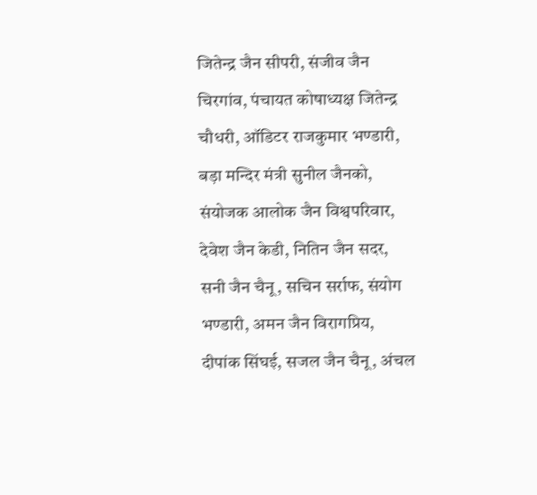जितेन्द्र जैन सीपरी, संजीव जैन चिरगांव, पंचायत कोषाध्यक्ष जितेन्द्र चौधरी, ऑडिटर राजकुमार भण्डारी, बड़ा मन्दिर मंत्री सुनील जैनको, संयोजक आलोक जैन विश्वपरिवार, देवेश जैन केडी, नितिन जैन सदर, सनी जैन चैनू, सचिन सर्राफ, संयोग भण्डारी, अमन जैन विरागप्रिय, दीपांक सिंघई, सजल जैन चैनू, अंचल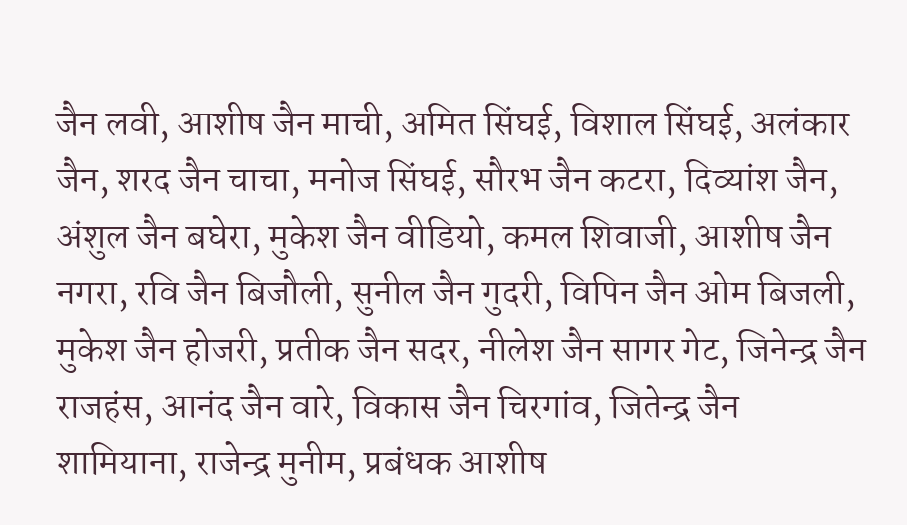जैन लवी, आशीष जैन माची, अमित सिंघई, विशाल सिंघई, अलंकार जैन, शरद जैन चाचा, मनोज सिंघई, सौरभ जैन कटरा, दिव्यांश जैन, अंशुल जैन बघेरा, मुकेश जैन वीडियो, कमल शिवाजी, आशीष जैन नगरा, रवि जैन बिजौली, सुनील जैन गुदरी, विपिन जैन ओम बिजली, मुकेश जैन होजरी, प्रतीक जैन सदर, नीलेश जैन सागर गेट, जिनेन्द्र जैन राजहंस, आनंद जैन वारे, विकास जैन चिरगांव, जितेन्द्र जैन शामियाना, राजेन्द्र मुनीम, प्रबंधक आशीष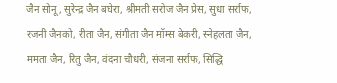जैन सोनू, सुरेन्द्र जैन बघेरा, श्रीमती सरोज जैन प्रेस, सुधा सर्राफ, रजनी जैनको, रीता जैन, संगीता जैन मॉम्स बेकरी, स्नेहलता जैन, ममता जैन, रितु जैन, वंदना चौधरी, संजना सर्राफ, सिद्धि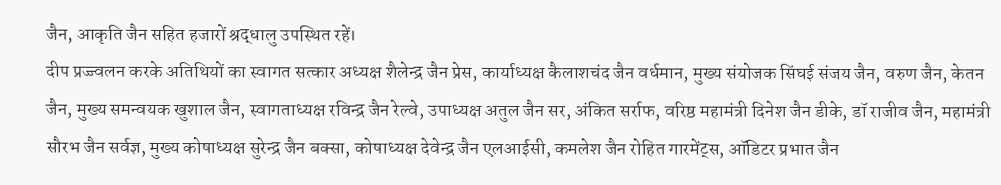जैन, आकृति जैन सहित हजारों श्रद्धालु उपस्थित रहें।
दीप प्रज्ज्वलन करके अतिथियों का स्वागत सत्कार अध्यक्ष शैलेन्द्र जैन प्रेस, कार्याध्यक्ष कैलाशचंद जैन वर्धमान, मुख्य संयोजक सिंघई संजय जैन, वरुण जैन, केतन जैन, मुख्य समन्वयक खुशाल जैन, स्वागताध्यक्ष रविन्द्र जैन रेल्वे, उपाध्यक्ष अतुल जैन सर, अंकित सर्राफ, वरिष्ठ महामंत्री दिनेश जैन डीके, डॉ राजीव जैन, महामंत्री सौरभ जैन सर्वज्ञ, मुख्य कोषाध्यक्ष सुरेन्द्र जैन बक्सा, कोषाध्यक्ष देवेन्द्र जैन एलआईसी, कमलेश जैन रोहित गारमेंट्स, ऑडिटर प्रभात जैन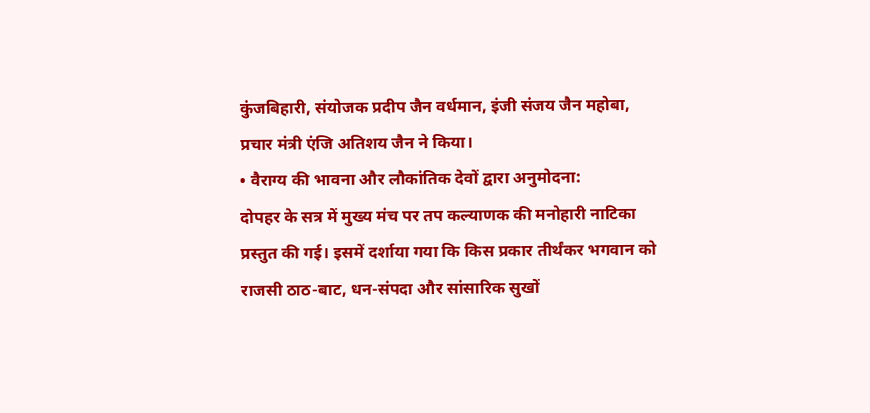कुंजबिहारी, संयोजक प्रदीप जैन वर्धमान, इंजी संजय जैन महोबा, प्रचार मंत्री एंजि अतिशय जैन ने किया।
• वैराग्य की भावना और लौकांतिक देवों द्वारा अनुमोदना:
दोपहर के सत्र में मुख्य मंच पर तप कल्याणक की मनोहारी नाटिका प्रस्तुत की गई। इसमें दर्शाया गया कि किस प्रकार तीर्थंकर भगवान को राजसी ठाठ-बाट, धन-संपदा और सांसारिक सुखों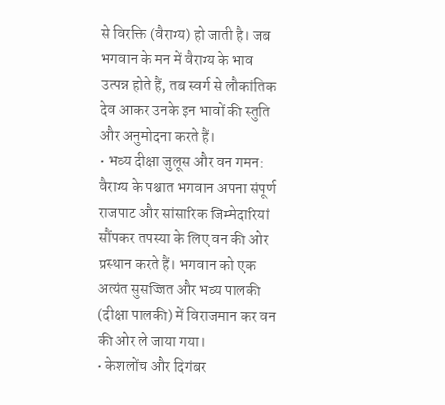से विरक्ति (वैराग्य) हो जाती है। जब भगवान के मन में वैराग्य के भाव उत्पन्न होते हैं, तब स्वर्ग से लौकांतिक देव आकर उनके इन भावों की स्तुति और अनुमोदना करते हैं।
• भव्य दीक्षा जुलूस और वन गमन:
वैराग्य के पश्चात भगवान अपना संपूर्ण राजपाट और सांसारिक जिम्मेदारियां सौंपकर तपस्या के लिए वन की ओर प्रस्थान करते हैं। भगवान को एक अत्यंत सुसज्जित और भव्य पालकी (दीक्षा पालकी) में विराजमान कर वन की ओर ले जाया गया।
• केशलोंच और दिगंबर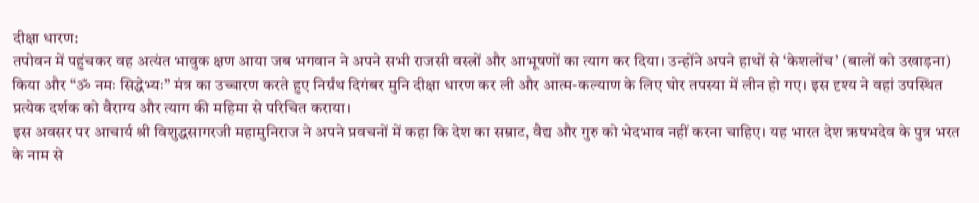दीक्षा धारण:
तपोवन में पहुंचकर वह अत्यंत भावुक क्षण आया जब भगवान ने अपने सभी राजसी वस्त्रों और आभूषणों का त्याग कर दिया। उन्होंने अपने हाथों से ‘केशलोंच’ (बालों को उखाड़ना) किया और “ॐ नमः सिद्धेभ्यः” मंत्र का उच्चारण करते हुए निर्ग्रंथ दिगंबर मुनि दीक्षा धारण कर ली और आत्म-कल्याण के लिए घोर तपस्या में लीन हो गए। इस दृश्य ने वहां उपस्थित प्रत्येक दर्शक को वैराग्य और त्याग की महिमा से परिचित कराया।
इस अवसर पर आचार्य श्री विशुद्धसागरजी महामुनिराज ने अपने प्रवचनों में कहा कि देश का सम्राट, वैद्य और गुरु को भेदभाव नहीं करना चाहिए। यह भारत देश ऋषभदेव के पुत्र भरत के नाम से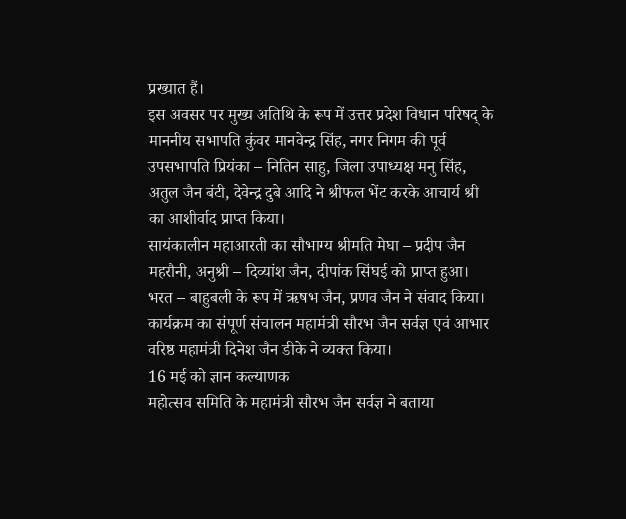प्रख्यात हैं।
इस अवसर पर मुख्य अतिथि के रूप में उत्तर प्रदेश विधान परिषद् के माननीय सभापति कुंवर मानवेन्द्र सिंह, नगर निगम की पूर्व उपसभापति प्रियंका – नितिन साहु, जिला उपाध्यक्ष मनु सिंह, अतुल जैन बंटी, देवेन्द्र दुबे आदि ने श्रीफल भेंट करके आचार्य श्री का आशीर्वाद प्राप्त किया।
सायंकालीन महाआरती का सौभाग्य श्रीमति मेघा – प्रदीप जैन महरौनी, अनुश्री – दिव्यांश जैन, दीपांक सिंघई को प्राप्त हुआ। भरत – बाहुबली के रूप में ऋषभ जैन, प्रणव जैन ने संवाद किया।
कार्यक्रम का संपूर्ण संचालन महामंत्री सौरभ जैन सर्वज्ञ एवं आभार वरिष्ठ महामंत्री दिनेश जैन डीके ने व्यक्त किया।
16 मई को ज्ञान कल्याणक
महोत्सव समिति के महामंत्री सौरभ जैन सर्वज्ञ ने बताया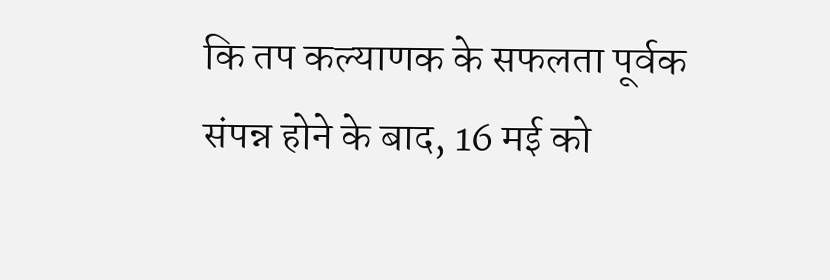कि तप कल्याणक के सफलता पूर्वक संपन्न होने के बाद, 16 मई को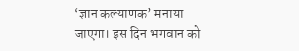‘ज्ञान कल्याणक’ मनाया जाएगा। इस दिन भगवान को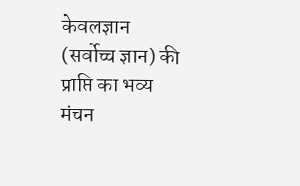केवलज्ञान (सर्वोच्च ज्ञान) की प्राप्ति का भव्य मंचन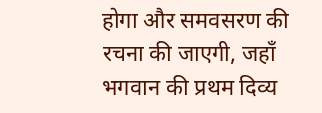होगा और समवसरण की रचना की जाएगी, जहाँ भगवान की प्रथम दिव्य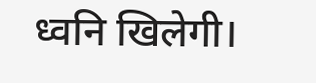ध्वनि खिलेगी।